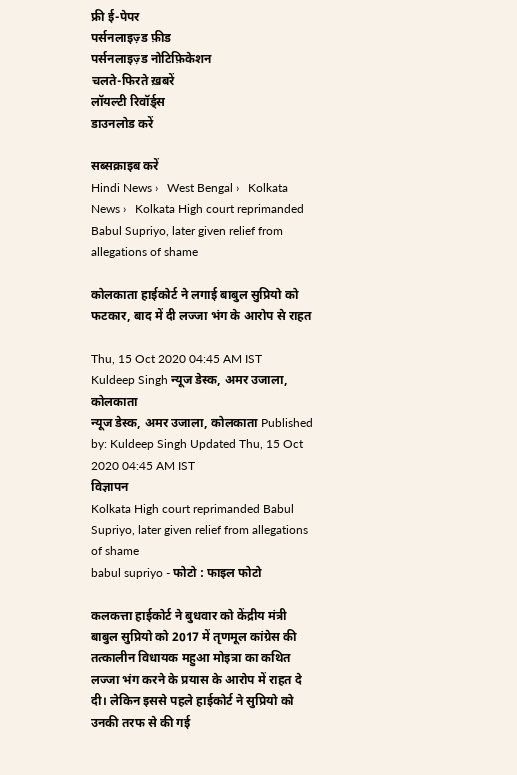फ्री ई-पेपर
पर्सनलाइज़्ड फ़ीड
पर्सनलाइज़्ड नोटिफ़िकेशन
चलते-फिरते ख़बरें
लॉयल्टी रिवॉर्ड्स
डाउनलोड करें

सब्सक्राइब करें
Hindi News ›   West Bengal ›   Kolkata News ›   Kolkata High court reprimanded Babul Supriyo, later given relief from allegations of shame

कोलकाता हाईकोर्ट ने लगाई बाबुल सुप्रियो को फटकार, बाद में दी लज्जा भंग के आरोप से राहत

Thu, 15 Oct 2020 04:45 AM IST
Kuldeep Singh न्यूज डेस्क, अमर उजाला, कोलकाता
न्यूज डेस्क, अमर उजाला, कोलकाता Published by: Kuldeep Singh Updated Thu, 15 Oct 2020 04:45 AM IST
विज्ञापन
Kolkata High court reprimanded Babul Supriyo, later given relief from allegations of shame
babul supriyo - फोटो : फाइल फोटो

कलकत्ता हाईकोर्ट ने बुधवार को केंद्रीय मंत्री बाबुल सुप्रियो को 2017 में तृणमूल कांग्रेस की तत्कालीन विधायक महुआ मोइत्रा का कथित लज्जा भंग करने के प्रयास के आरोप में राहत दे दी। लेकिन इससे पहले हाईकोर्ट ने सुप्रियो को उनकी तरफ से की गई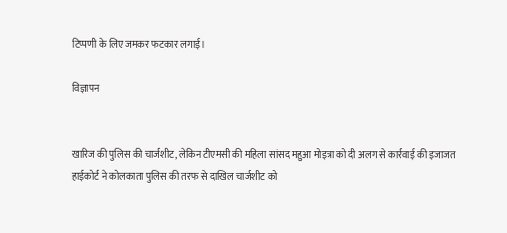टिप्पणी के लिए जमकर फटकार लगाई।

विज्ञापन


खारिज की पुलिस की चार्जशीट, लेकिन टीएमसी की महिला सांसद महुआ मोइत्रा को दी अलग से कार्रवाई की इजाजत
हाईकोर्ट ने कोलकाता पुलिस की तरफ से दाखिल चार्जशीट को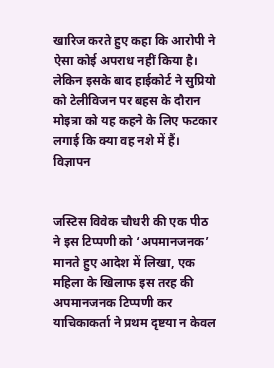खारिज करते हुए कहा कि आरोपी ने ऐसा कोई अपराध नहीं किया है। लेकिन इसके बाद हाईकोर्ट ने सुप्रियो को टेलीविजन पर बहस के दौरान मोइत्रा को यह कहने के लिए फटकार लगाई कि क्या वह नशे में हैं।
विज्ञापन


जस्टिस विवेक चौधरी की एक पीठ ने इस टिप्पणी को ‘अपमानजनक’ मानते हुए आदेश में लिखा, एक महिला के खिलाफ इस तरह की अपमानजनक टिप्पणी कर याचिकाकर्ता ने प्रथम दृष्टया न केवल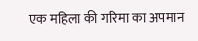एक महिला की गरिमा का अपमान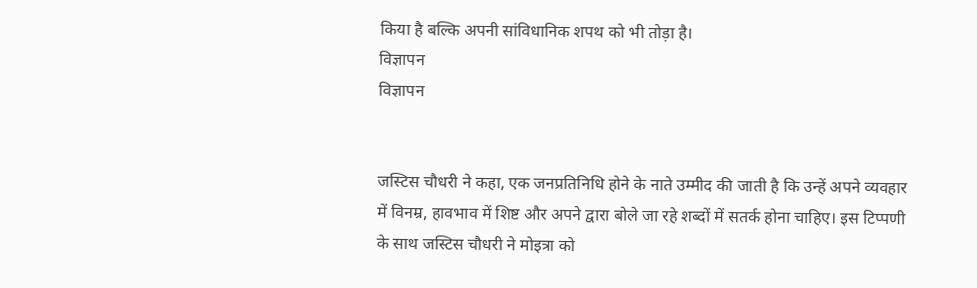किया है बल्कि अपनी सांविधानिक शपथ को भी तोड़ा है।
विज्ञापन
विज्ञापन


जस्टिस चौधरी ने कहा, एक जनप्रतिनिधि होने के नाते उम्मीद की जाती है कि उन्हें अपने व्यवहार में विनम्र, हावभाव में शिष्ट और अपने द्वारा बोले जा रहे शब्दों में सतर्क होना चाहिए। इस टिप्पणी के साथ जस्टिस चौधरी ने मोइत्रा को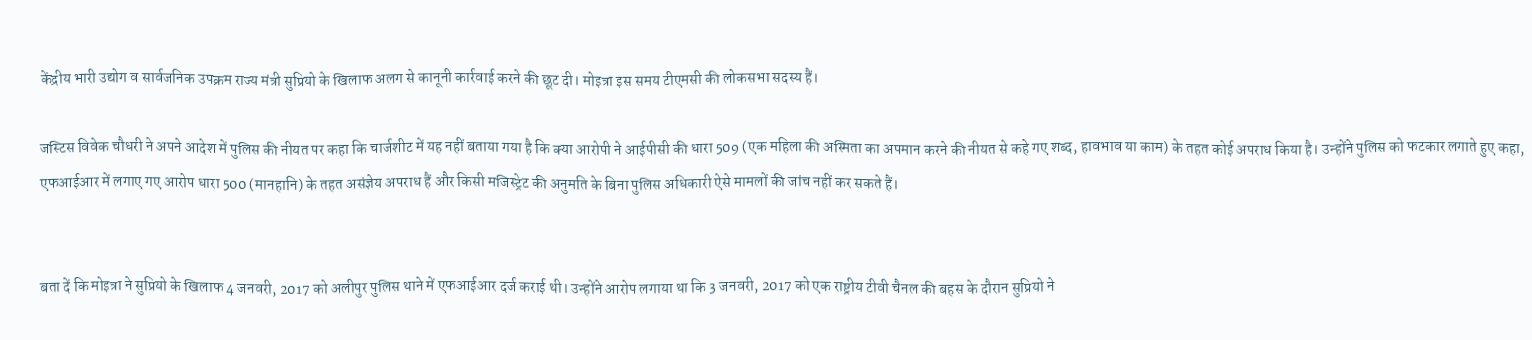केंद्रीय भारी उद्योग व सार्वजनिक उपक्रम राज्य मंत्री सुप्रियो के खिलाफ अलग से कानूनी कार्रवाई करने की छूट दी। मोइत्रा इस समय टीएमसी की लोकसभा सदस्य हैं।

जस्टिस विवेक चौधरी ने अपने आदेश में पुलिस की नीयत पर कहा कि चार्जशीट में यह नहीं बताया गया है कि क्या आरोपी ने आईपीसी की धारा 509 (एक महिला की अस्मिता का अपमान करने की नीयत से कहे गए शब्द, हावभाव या काम) के तहत कोई अपराध किया है। उन्होंने पुलिस को फटकार लगाते हुए कहा, एफआईआर में लगाए गए आरोप धारा 500 (मानहानि) के तहत असंज्ञेय अपराध हैं और किसी मजिस्ट्रेट की अनुमति के बिना पुलिस अधिकारी ऐसे मामलों की जांच नहीं कर सकते हैं।


बता दें कि मोइत्रा ने सुप्रियो के खिलाफ 4 जनवरी, 2017 को अलीपुर पुलिस थाने में एफआईआर दर्ज कराई थी। उन्होंने आरोप लगाया था कि 3 जनवरी, 2017 को एक राष्ट्रीय टीवी चैनल की बहस के दौरान सुप्रियो ने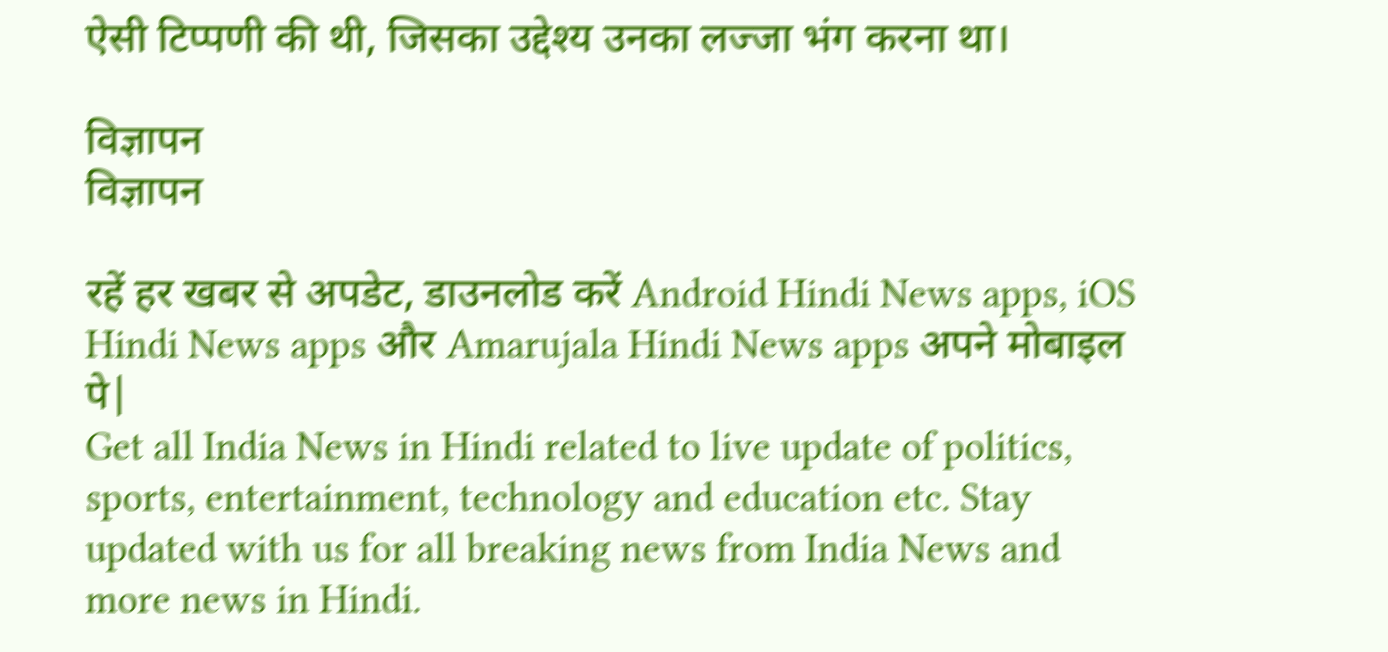ऐसी टिप्पणी की थी, जिसका उद्देश्य उनका लज्जा भंग करना था।

विज्ञापन
विज्ञापन

रहें हर खबर से अपडेट, डाउनलोड करें Android Hindi News apps, iOS Hindi News apps और Amarujala Hindi News apps अपने मोबाइल पे|
Get all India News in Hindi related to live update of politics, sports, entertainment, technology and education etc. Stay updated with us for all breaking news from India News and more news in Hindi.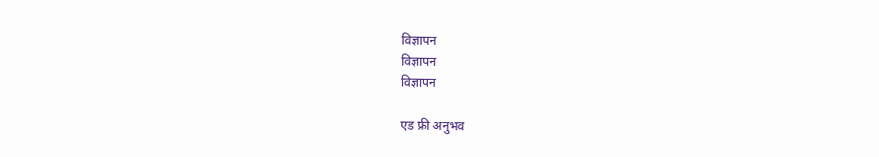विज्ञापन
विज्ञापन
विज्ञापन

एड फ्री अनुभव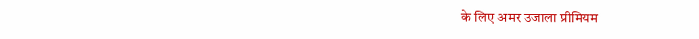के लिए अमर उजाला प्रीमियम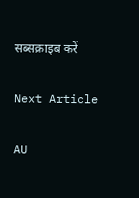सब्सक्राइब करें

Next Article

AU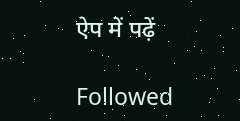ऐप में पढ़ें

Followed